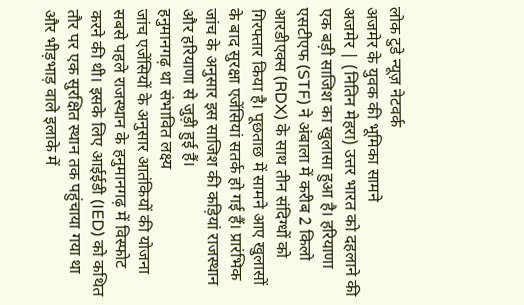लोक टुडे न्यूज़ नेटवर्क
अजमेर के युवक की भूमिका सामने
अजमेर | (नितिन मेहरा) उत्तर भारत को दहलाने की एक बड़ी साजिश का खुलासा हुआ है। हरियाणा एसटीएफ (STF) ने अंबाला में करीब 2 किलो आरडीएक्स (RDX) के साथ तीन संदिग्धों को गिरफ्तार किया है। पूछताछ में सामने आए खुलासों के बाद सुरक्षा एजेंसियां सतर्क हो गई हैं। प्रारंभिक जांच के अनुसार इस साजिश की कड़ियां राजस्थान और हरियाणा से जुड़ी हुई हैं।
हनुमानगढ़ था संभावित लक्ष्य
जांच एजेंसियों के अनुसार आतंकियों की योजना सबसे पहले राजस्थान के हनुमानगढ़ में विस्फोट करने की थी। इसके लिए आईईडी (IED) को कथित तौर पर एक सुरक्षित स्थान तक पहुंचाया गया था और भीड़भाड़ वाले इलाके में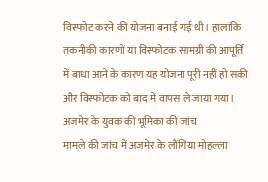विस्फोट करने की योजना बनाई गई थी। हालांकि तकनीकी कारणों या विस्फोटक सामग्री की आपूर्ति में बाधा आने के कारण यह योजना पूरी नहीं हो सकी और विस्फोटक को बाद में वापस ले जाया गया।
अजमेर के युवक की भूमिका की जांच
मामले की जांच में अजमेर के लौंगिया मोहल्ला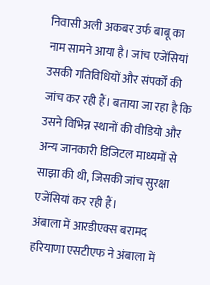निवासी अली अकबर उर्फ बाबू का नाम सामने आया है। जांच एजेंसियां उसकी गतिविधियों और संपर्कों की जांच कर रही हैं। बताया जा रहा है कि उसने विभिन्न स्थानों की वीडियो और अन्य जानकारी डिजिटल माध्यमों से साझा की थी, जिसकी जांच सुरक्षा एजेंसियां कर रही हैं।
अंबाला में आरडीएक्स बरामद
हरियाणा एसटीएफ ने अंबाला में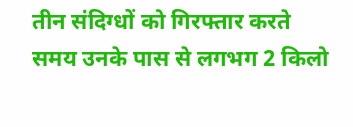तीन संदिग्धों को गिरफ्तार करते समय उनके पास से लगभग 2 किलो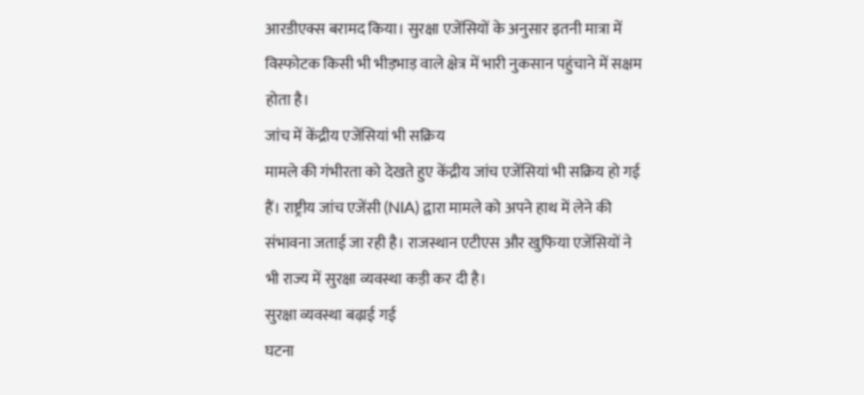आरडीएक्स बरामद किया। सुरक्षा एजेंसियों के अनुसार इतनी मात्रा में विस्फोटक किसी भी भीड़भाड़ वाले क्षेत्र में भारी नुकसान पहुंचाने में सक्षम होता है।
जांच में केंद्रीय एजेंसियां भी सक्रिय
मामले की गंभीरता को देखते हुए केंद्रीय जांच एजेंसियां भी सक्रिय हो गई हैं। राष्ट्रीय जांच एजेंसी (NIA) द्वारा मामले को अपने हाथ में लेने की संभावना जताई जा रही है। राजस्थान एटीएस और खुफिया एजेंसियों ने भी राज्य में सुरक्षा व्यवस्था कड़ी कर दी है।
सुरक्षा व्यवस्था बढ़ाई गई
घटना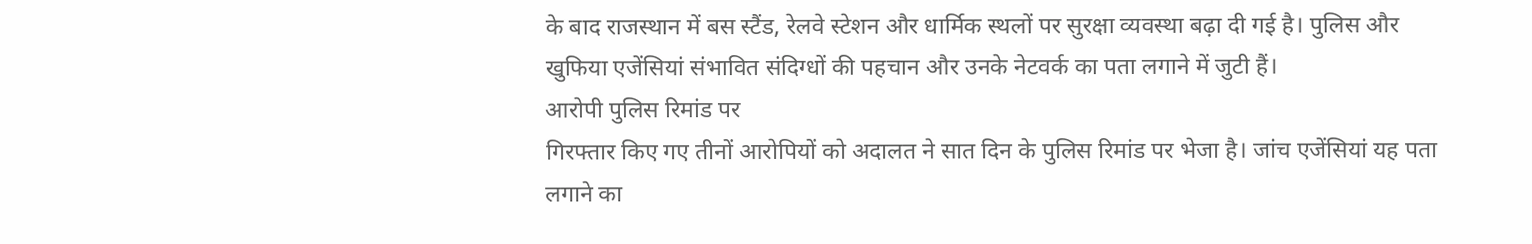के बाद राजस्थान में बस स्टैंड, रेलवे स्टेशन और धार्मिक स्थलों पर सुरक्षा व्यवस्था बढ़ा दी गई है। पुलिस और खुफिया एजेंसियां संभावित संदिग्धों की पहचान और उनके नेटवर्क का पता लगाने में जुटी हैं।
आरोपी पुलिस रिमांड पर
गिरफ्तार किए गए तीनों आरोपियों को अदालत ने सात दिन के पुलिस रिमांड पर भेजा है। जांच एजेंसियां यह पता लगाने का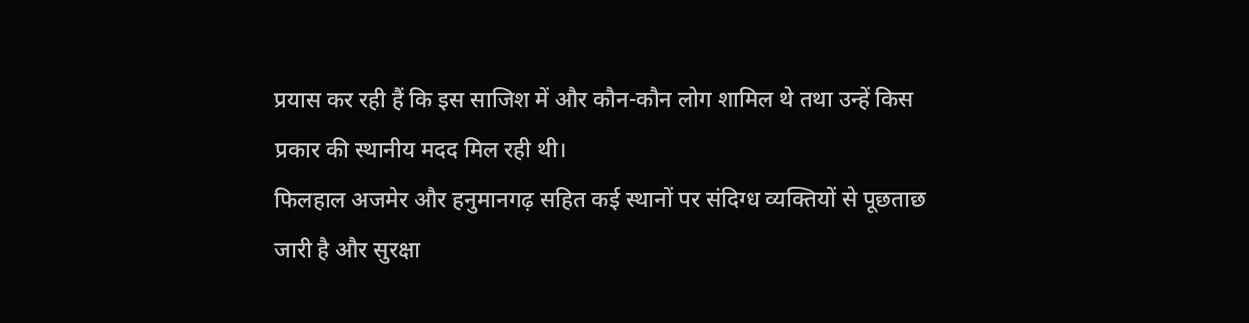प्रयास कर रही हैं कि इस साजिश में और कौन-कौन लोग शामिल थे तथा उन्हें किस प्रकार की स्थानीय मदद मिल रही थी।
फिलहाल अजमेर और हनुमानगढ़ सहित कई स्थानों पर संदिग्ध व्यक्तियों से पूछताछ जारी है और सुरक्षा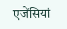एजेंसियां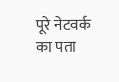पूरे नेटवर्क का पता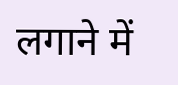लगाने में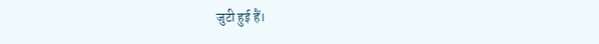जुटी हुई हैं।